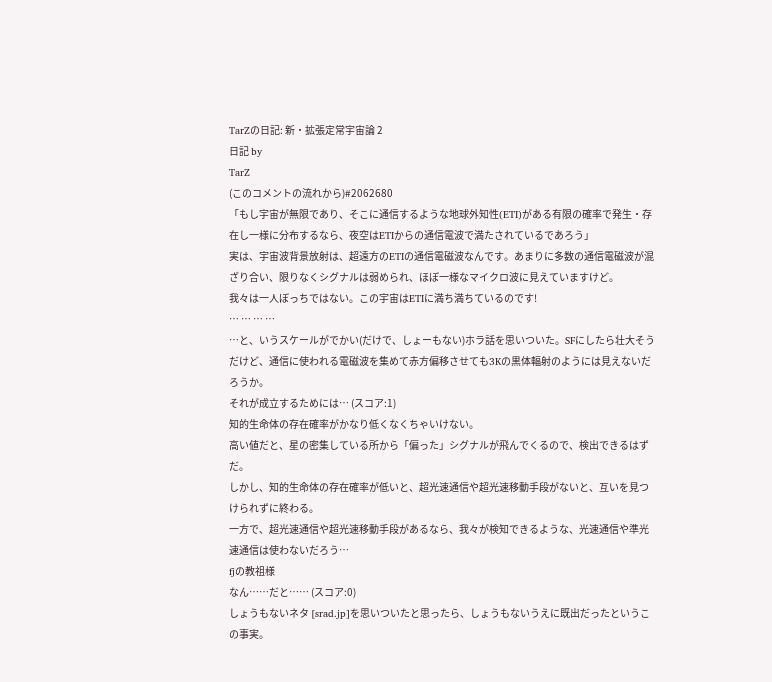TarZの日記: 新・拡張定常宇宙論 2
日記 by
TarZ
(このコメントの流れから)#2062680
「もし宇宙が無限であり、そこに通信するような地球外知性(ETI)がある有限の確率で発生・存在し一様に分布するなら、夜空はETIからの通信電波で満たされているであろう」
実は、宇宙波背景放射は、超遠方のETIの通信電磁波なんです。あまりに多数の通信電磁波が混ざり合い、限りなくシグナルは弱められ、ほぼ一様なマイクロ波に見えていますけど。
我々は一人ぼっちではない。この宇宙はETIに満ち満ちているのです!
… … … …
…と、いうスケールがでかい(だけで、しょーもない)ホラ話を思いついた。SFにしたら壮大そうだけど、通信に使われる電磁波を集めて赤方偏移させても3Kの黒体輻射のようには見えないだろうか。
それが成立するためには… (スコア:1)
知的生命体の存在確率がかなり低くなくちゃいけない。
高い値だと、星の密集している所から「偏った」シグナルが飛んでくるので、検出できるはずだ。
しかし、知的生命体の存在確率が低いと、超光速通信や超光速移動手段がないと、互いを見つけられずに終わる。
一方で、超光速通信や超光速移動手段があるなら、我々が検知できるような、光速通信や準光速通信は使わないだろう…
fjの教祖様
なん……だと…… (スコア:0)
しょうもないネタ [srad.jp]を思いついたと思ったら、しょうもないうえに既出だったというこの事実。